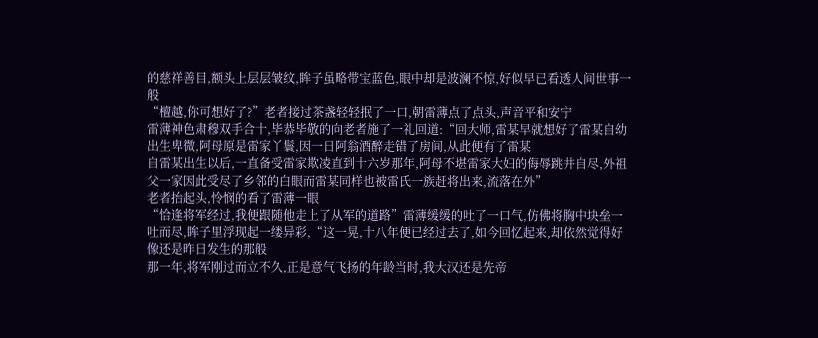的慈祥善目,额头上层层皱纹,眸子虽略带宝蓝色,眼中却是波澜不惊,好似早已看透人间世事一般
“檀越,你可想好了?”老者接过茶盏轻轻抿了一口,朝雷薄点了点头,声音平和安宁
雷薄神色肃穆双手合十,毕恭毕敬的向老者施了一礼回道:“回大师,雷某早就想好了雷某自幼出生卑微,阿母原是雷家丫鬟,因一日阿翁酒醉走错了房间,从此便有了雷某
自雷某出生以后,一直备受雷家欺凌直到十六岁那年,阿母不堪雷家大妇的侮辱跳井自尽,外祖父一家因此受尽了乡邻的白眼而雷某同样也被雷氏一族赶将出来,流落在外”
老者抬起头,怜悯的看了雷薄一眼
“恰逢将军经过,我便跟随他走上了从军的道路”雷薄缓缓的吐了一口气,仿佛将胸中块垒一吐而尽,眸子里浮现起一缕异彩,“这一晃,十八年便已经过去了,如今回忆起来,却依然觉得好像还是昨日发生的那般
那一年,将军刚过而立不久,正是意气飞扬的年龄当时,我大汉还是先帝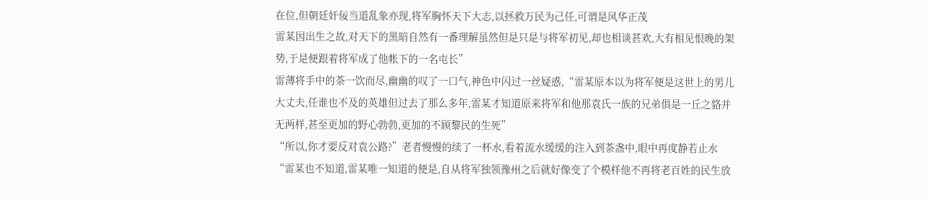在位,但朝廷奸佞当道乱象亦现,将军胸怀天下大志,以拯救万民为己任,可谓是风华正茂
雷某因出生之故,对天下的黑暗自然有一番理解虽然但是只是与将军初见,却也相谈甚欢,大有相见恨晚的架势,于是便跟着将军成了他帐下的一名屯长”
雷薄将手中的茶一饮而尽,幽幽的叹了一口气,神色中闪过一丝疑惑,“雷某原本以为将军便是这世上的男儿大丈夫,任谁也不及的英雄但过去了那么多年,雷某才知道原来将军和他那袁氏一族的兄弟俱是一丘之貉并无两样,甚至更加的野心勃勃,更加的不顾黎民的生死”
“所以,你才要反对袁公路?”老者慢慢的续了一杯水,看着流水缓缓的注入到茶盏中,眼中再度静若止水
“雷某也不知道,雷某唯一知道的便是,自从将军独领豫州之后就好像变了个模样他不再将老百姓的民生放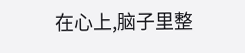在心上,脑子里整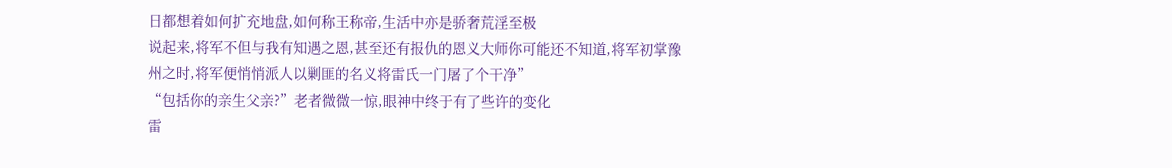日都想着如何扩充地盘,如何称王称帝,生活中亦是骄奢荒淫至极
说起来,将军不但与我有知遇之恩,甚至还有报仇的恩义大师你可能还不知道,将军初掌豫州之时,将军便悄悄派人以剿匪的名义将雷氏一门屠了个干净”
“包括你的亲生父亲?”老者微微一惊,眼神中终于有了些许的变化
雷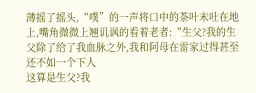薄摇了摇头,“噗”的一声将口中的茶叶末吐在地上,嘴角微微上翘讥讽的看着老者:“生父?我的生父除了给了我血脉之外,我和阿母在雷家过得甚至还不如一个下人
这算是生父?我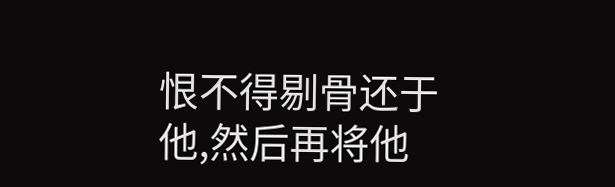恨不得剔骨还于他,然后再将他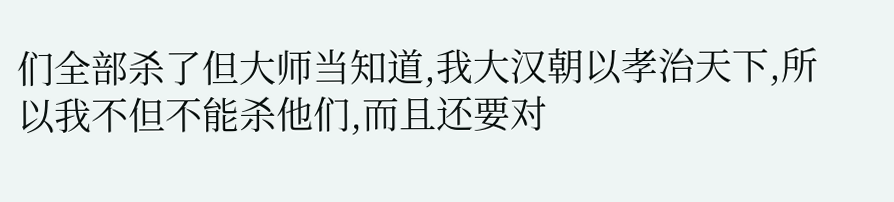们全部杀了但大师当知道,我大汉朝以孝治天下,所以我不但不能杀他们,而且还要对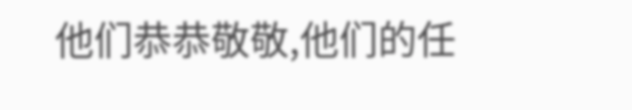他们恭恭敬敬,他们的任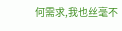何需求,我也丝毫不